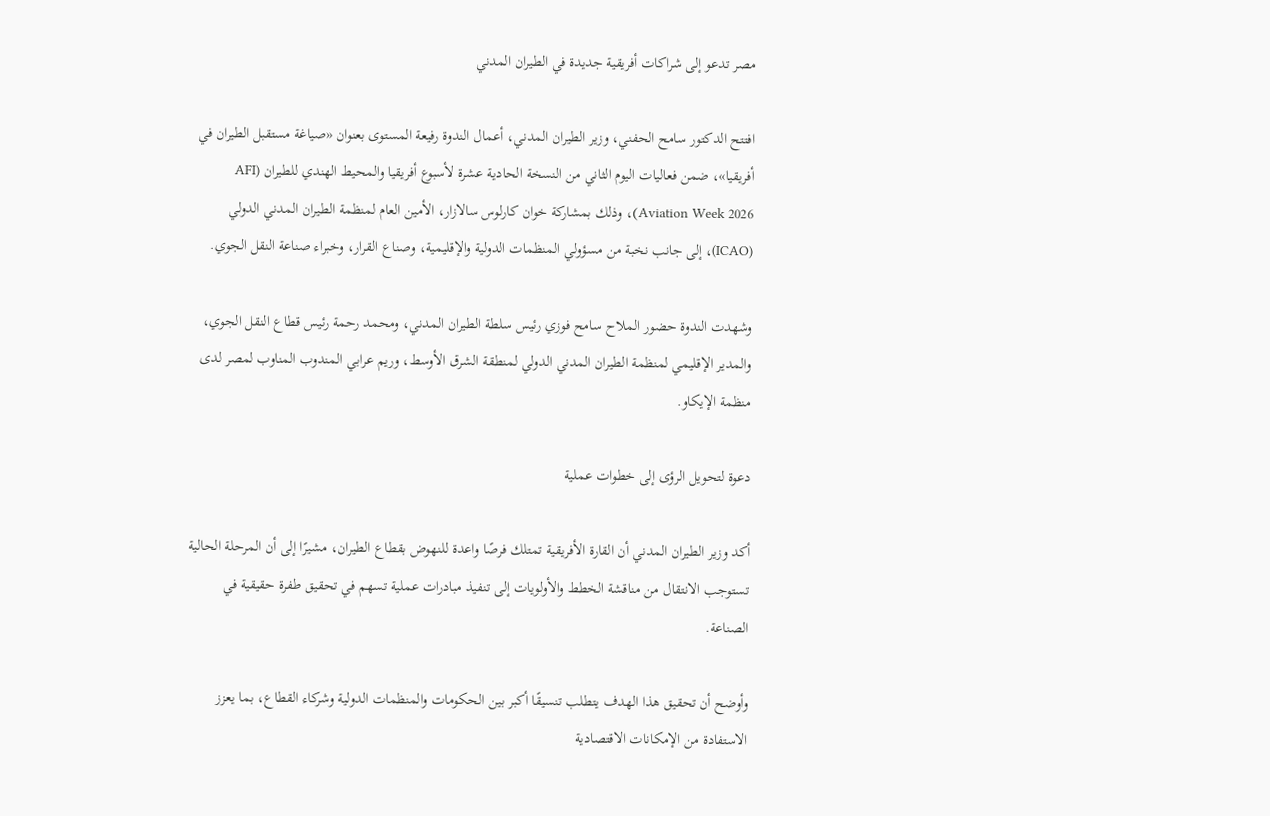مصر تدعو إلى شراكات أفريقية جديدة في الطيران المدني

افتتح الدكتور سامح الحفني، وزير الطيران المدني، أعمال الندوة رفيعة المستوى بعنوان «صياغة مستقبل الطيران في أفريقيا»، ضمن فعاليات اليوم الثاني من النسخة الحادية عشرة لأسبوع أفريقيا والمحيط الهندي للطيران (AFI Aviation Week 2026)، وذلك بمشاركة خوان كارلوس سالازار، الأمين العام لمنظمة الطيران المدني الدولي (ICAO)، إلى جانب نخبة من مسؤولي المنظمات الدولية والإقليمية، وصناع القرار، وخبراء صناعة النقل الجوي.

وشهدت الندوة حضور الملاح سامح فوزي رئيس سلطة الطيران المدني، ومحمد رحمة رئيس قطاع النقل الجوي، والمدير الإقليمي لمنظمة الطيران المدني الدولي لمنطقة الشرق الأوسط، وريم عرابي المندوب المناوب لمصر لدى منظمة الإيكاو.

دعوة لتحويل الرؤى إلى خطوات عملية

أكد وزير الطيران المدني أن القارة الأفريقية تمتلك فرصًا واعدة للنهوض بقطاع الطيران، مشيرًا إلى أن المرحلة الحالية تستوجب الانتقال من مناقشة الخطط والأولويات إلى تنفيذ مبادرات عملية تسهم في تحقيق طفرة حقيقية في الصناعة.

وأوضح أن تحقيق هذا الهدف يتطلب تنسيقًا أكبر بين الحكومات والمنظمات الدولية وشركاء القطاع، بما يعزز الاستفادة من الإمكانات الاقتصادية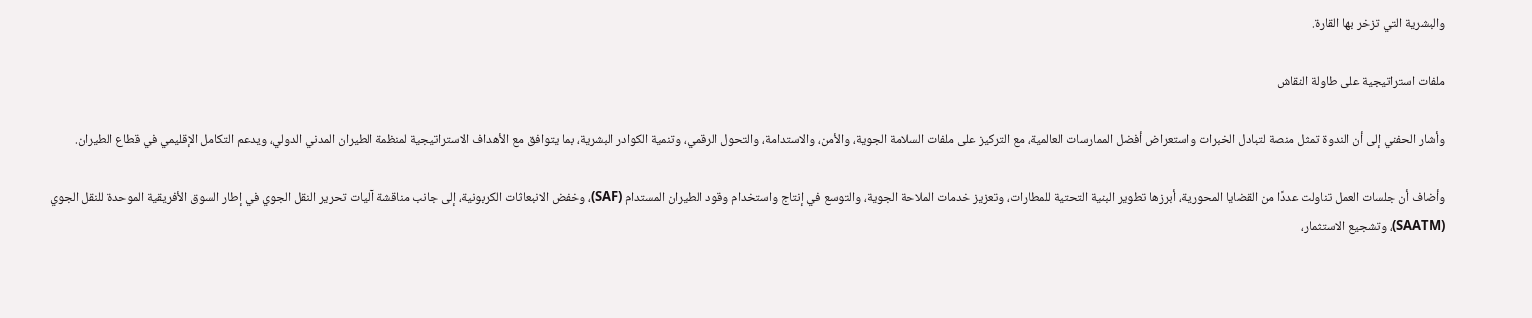والبشرية التي تزخر بها القارة.

ملفات استراتيجية على طاولة النقاش

وأشار الحفني إلى أن الندوة تمثل منصة لتبادل الخبرات واستعراض أفضل الممارسات العالمية، مع التركيز على ملفات السلامة الجوية، والأمن، والاستدامة، والتحول الرقمي، وتنمية الكوادر البشرية، بما يتوافق مع الأهداف الاستراتيجية لمنظمة الطيران المدني الدولي، ويدعم التكامل الإقليمي في قطاع الطيران.

وأضاف أن جلسات العمل تناولت عددًا من القضايا المحورية، أبرزها تطوير البنية التحتية للمطارات، وتعزيز خدمات الملاحة الجوية، والتوسع في إنتاج واستخدام وقود الطيران المستدام (SAF)، وخفض الانبعاثات الكربونية، إلى جانب مناقشة آليات تحرير النقل الجوي في إطار السوق الأفريقية الموحدة للنقل الجوي (SAATM)، وتشجيع الاستثمار،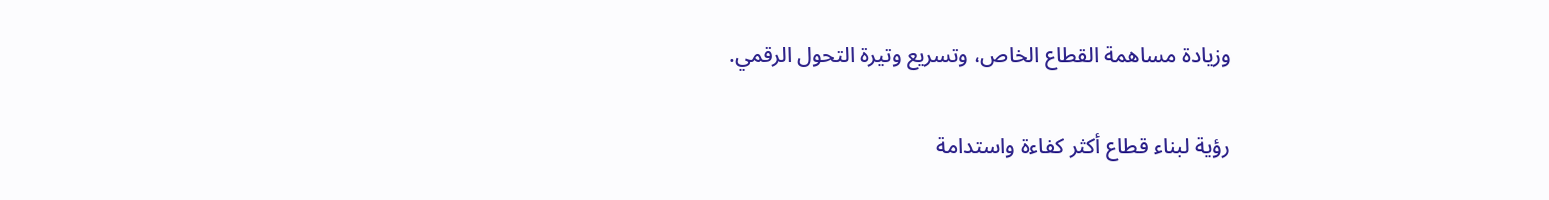وزيادة مساهمة القطاع الخاص، وتسريع وتيرة التحول الرقمي.

رؤية لبناء قطاع أكثر كفاءة واستدامة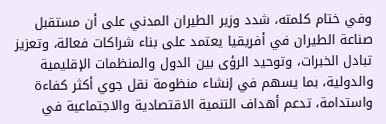وفي ختام كلمته، شدد وزير الطيران المدني على أن مستقبل صناعة الطيران في أفريقيا يعتمد على بناء شراكات فعالة، وتعزيز تبادل الخبرات، وتوحيد الرؤى بين الدول والمنظمات الإقليمية والدولية، بما يسهم في إنشاء منظومة نقل جوي أكثر كفاءة واستدامة، تدعم أهداف التنمية الاقتصادية والاجتماعية في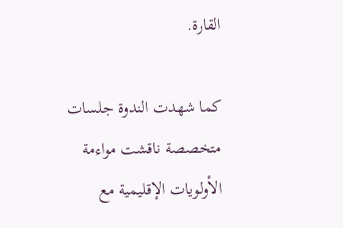القارة.

كما شهدت الندوة جلسات متخصصة ناقشت مواءمة الأولويات الإقليمية مع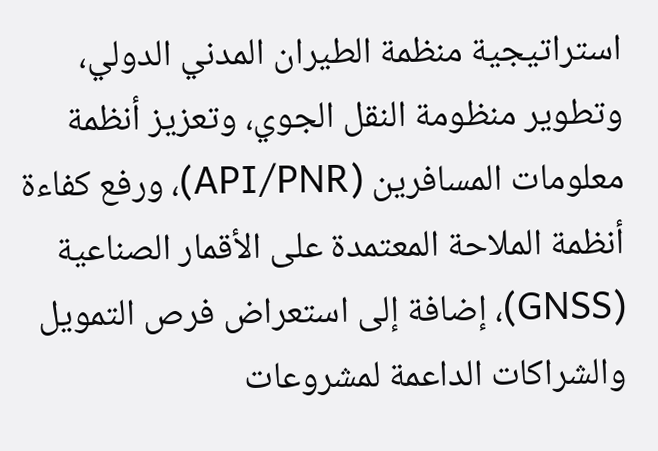استراتيجية منظمة الطيران المدني الدولي، وتطوير منظومة النقل الجوي، وتعزيز أنظمة معلومات المسافرين (API/PNR)، ورفع كفاءة أنظمة الملاحة المعتمدة على الأقمار الصناعية (GNSS)، إضافة إلى استعراض فرص التمويل والشراكات الداعمة لمشروعات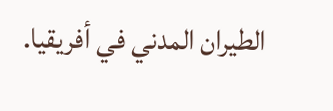الطيران المدني في أفريقيا.